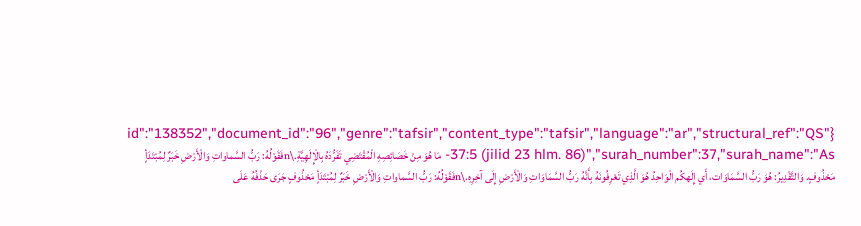{"id":"138352","document_id":"96","genre":"tafsir","content_type":"tafsir","language":"ar","structural_ref":"QS 37:5 (jilid 23 hlm. 86)","surah_number":37,"surah_name":"As- مَا هُوَ مِنْ خَصَائِصِهِ الْمُقْتَضِي تَفَرُّدَهُ بِالْإِلَهِيَّةِ.\nفَقَوْلُهُ: رَبُّ السَّماواتِ وَالْأَرْضِ خَبَرٌ لِمُبْتَدَأٍ مَحْذُوفٍ. وَالتَّقْدِيرُ: هُوَ رَبُّ السَّمَاوَات، أَي إِلَهكُم الْوَاحِدُ هُوَ الَّذِي تَعْرِفُونَهُ بِأَنَّهُ رَبُّ السَّمَاوَاتِ وَالْأَرْضِ إِلَى آخِرِهِ.\nفَقَوْلُهُ: رَبُّ السَّماواتِ وَالْأَرْضِ خَبَرٌ لِمُبْتَدَأٍ مَحْذُوفٍ جَرَى حَذْفُهُ عَلَى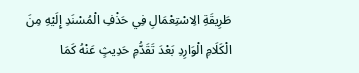طَرِيقَةِ الِاسْتِعْمَالِ فِي حَذْفِ الْمُسْنَدِ إِلَيْهِ مِنَ الْكَلَامِ الْوَارِدِ بَعْدَ تَقَدُّمِ حَدِيثٍ عَنْهُ كَمَا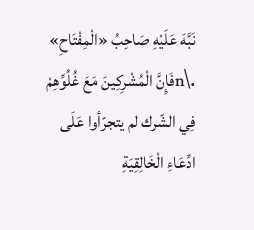نَبَّهَ عَلَيْهِ صَاحِبُ «الْمِفْتَاحِ» .\nفَإِنَّ الْمُشْرِكِينَ مَعَ غُلُوِّهِمْ فِي الشّرك لم يتجرّأوا عَلَى ادِّعَاءِ الْخَالِقِيَةِ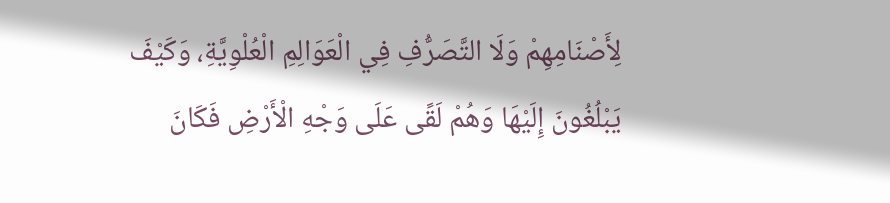لِأَصْنَامِهِمْ وَلَا التَّصَرُّفِ فِي الْعَوَالِمِ الْعُلْوِيَّةِ، وَكَيْفَ يَبْلُغُونَ إِلَيْهَا وَهُمْ لَقًى عَلَى وَجْهِ الْأَرْضِ فَكَانَ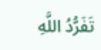تَفَرُّدُ اللَّهِ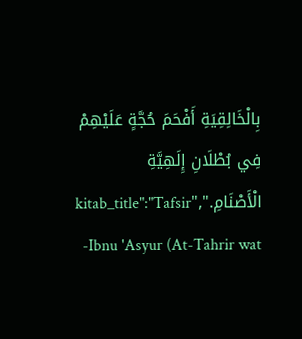بِالْخَالِقِيَةِ أَفْحَمَ حُجَّةٍ عَلَيْهِمْ فِي بُطْلَانِ إِلَهِيَّةِ الْأَصْنَامِ.","kitab_title":"Tafsir Ibnu 'Asyur (At-Tahrir wat-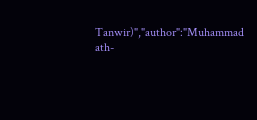Tanwir)","author":"Muhammad ath-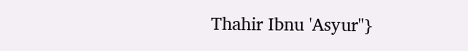Thahir Ibnu 'Asyur"}